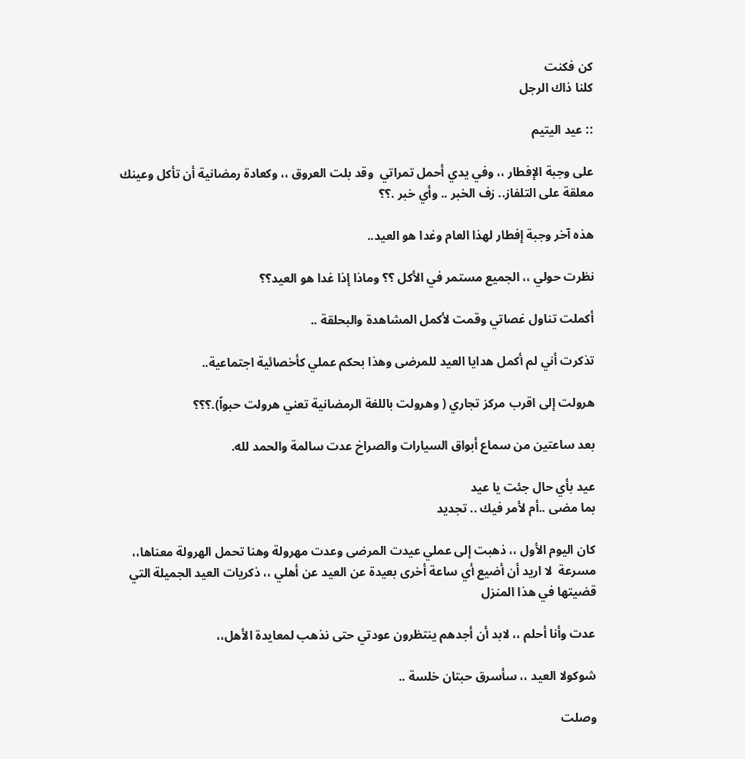كن فكنت
كلنا ذاك الرجل

:: عيد اليتيم

على وجبة الإفطار ،، وفي يدي أحمل تمراتي  وقد بلت العروق ،، وكعادة رمضانية أن تأكل وعينك معلقة على التلفاز.. زف الخبر .. وأي خبر .؟؟

هذه آخر وجبة إفطار لهذا العام وغدا هو العيد..

نظرت حولي ،، الجميع مستمر في الأكل ؟؟ وماذا إذا غدا هو العيد؟؟

أكملت تناول غصاتي وقمت لأكمل المشاهدة والبحلقة ..

تذكرت أني لم أكمل هدايا العيد للمرضى وهذا بحكم عملي كأخصائية اجتماعية..

هرولت إلى اقرب مركز تجاري ( وهرولت باللغة الرمضانية تعني هرولت حبواً).؟؟؟

بعد ساعتين من سماع أبواق السيارات والصراخ عدت سالمة والحمد لله.

عيد بأي حال جئت يا عيد
بما مضى ..أم لأمر فيك .. تجديد

كان اليوم الأول ،، ذهبت إلى عملي عيدت المرضى وعدت مهرولة وهنا تحمل الهرولة معناها،، مسرعة  لا اريد أن أضيع أي ساعة أخرى بعيدة عن العيد عن أهلي ،، ذكريات العيد الجميلة التي قضيتها في هذا المنزل

عدت وأنا أحلم ،، لابد أن أجدهم ينتظرون عودتي حتى نذهب لمعايدة الأهل،،

شوكولا العيد ،، سأسرق حبتان خلسة ..

وصلت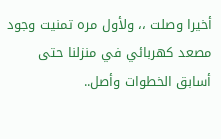أخيرا وصلت ،، ولأول مره تمنيت وجود مصعد كهربائي في منزلنا حتى أسابق الخطوات وأصل..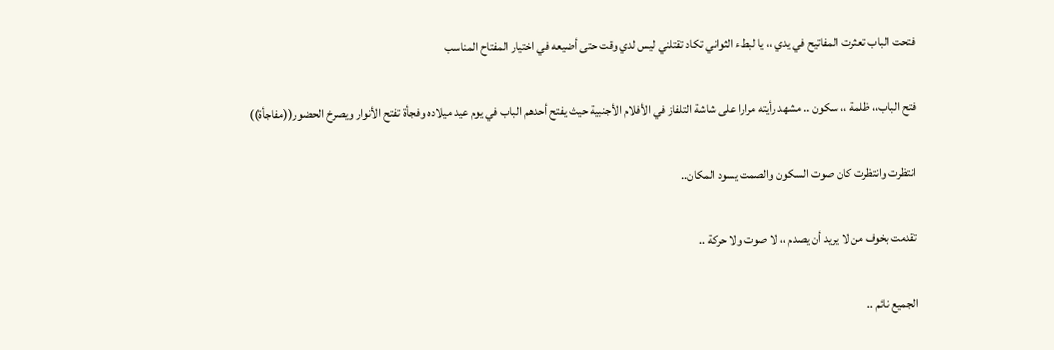فتحت الباب تعثرت المفاتيح في يدي ،، يا لبطء الثواني تكاد تقتلني ليس لدي وقت حتى أضيعه في اختيار المفتاح المناسب

فتح الباب،، ظلمة ،، سكون .. مشهد رأيته مرارا على شاشة التلفاز في الأفلام الأجنبية حيث يفتح أحدهم الباب في يوم عيد ميلاده وفجأة تفتح الأنوار ويصرخ الحضور((مفاجأة))

انتظرت وانتظرت كان صوت السكون والصمت يسود المكان..

تقدمت بخوف من لا يريد أن يصدم ،، لا صوت ولا حركة ..

الجميع نائم ..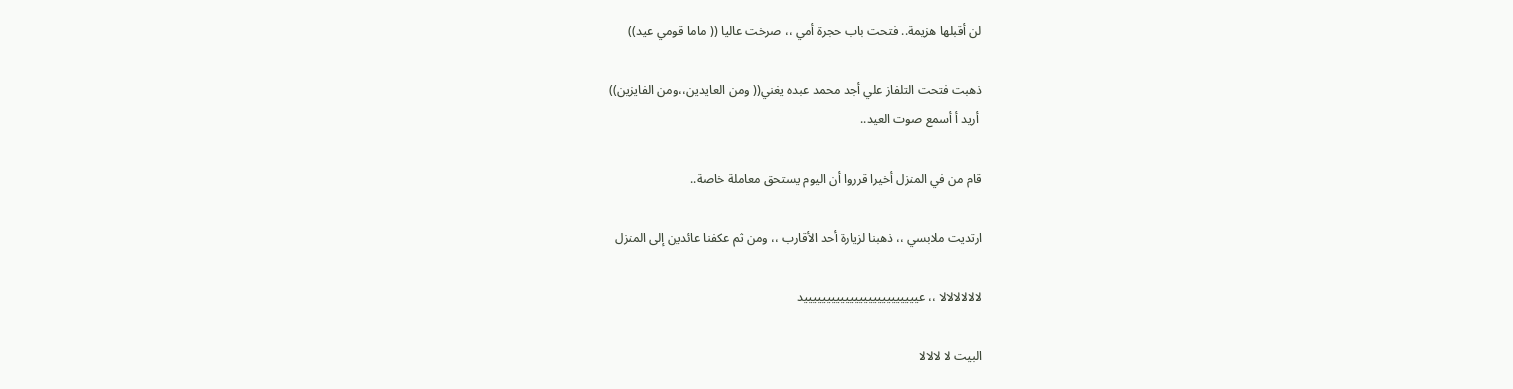لن أقبلها هزيمة.. فتحت باب حجرة أمي ،، صرخت عاليا (( ماما قومي عيد))

ذهبت فتحت التلفاز علي أجد محمد عبده يغني(( ومن العايدين،،ومن الفايزين))
 أريد أ أسمع صوت العيد..

قام من في المنزل أخيرا قرروا أن اليوم يستحق معاملة خاصة..

ارتديت ملابسي ،، ذهبنا لزيارة أحد الأقارب ،، ومن ثم عكفنا عائدين إلى المنزل

لالالالالالا ،، عيييييييييييييييييييييييييد

البيت لا لالالا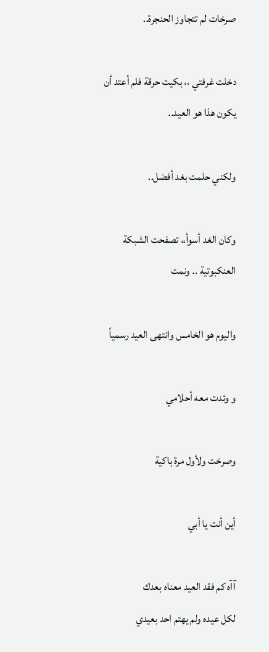صرخات لم تتجاوز الحنجرة..

دخلت غرفتي ،، بكيت حرقة فلم أعتد أن يكون هذا هو العيد..

ولكني حلمت بغد أفضل..

وكان الغد أسوأ،، تصفحت الشبكة العنكبوتية .. ونمت

واليوم هو الخامس وانتهى العيد رسمياً

و وئدت معه أحلامي

وصرخت ولأول مرة باكية

أين أنت يا أبي

آآه كم فقد العيد معناه بعدك
لكل عيده ولم يهتم احد بعيدي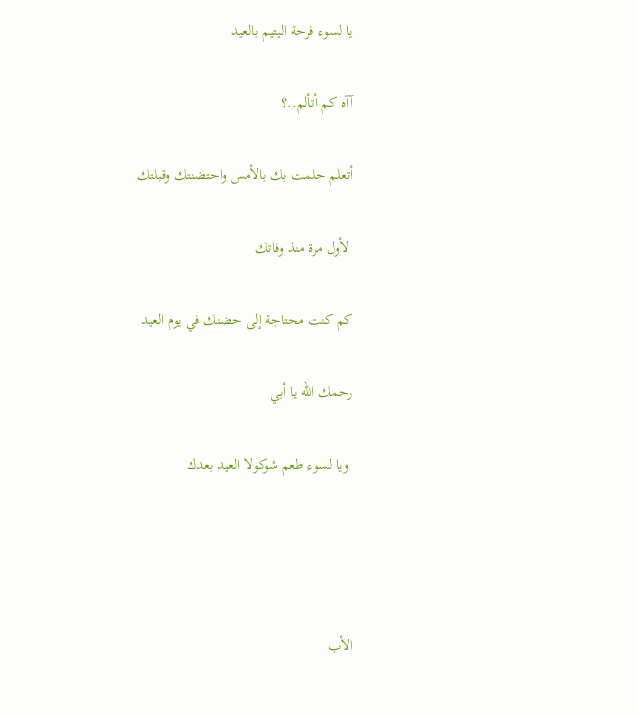يا لسوء فرحة اليتيم بالعيد

آآه كم أتألم..؟

أتعلم حلمت بك بالأمس واحتضنتك وقبلتك

 لأول مرة منذ وفاتك

كم كنت محتاجة إلى حضنك في يوم العيد

رحمك الله يا أبي

 ويا لسوء طعم شوكولا العيد بعدك




الأب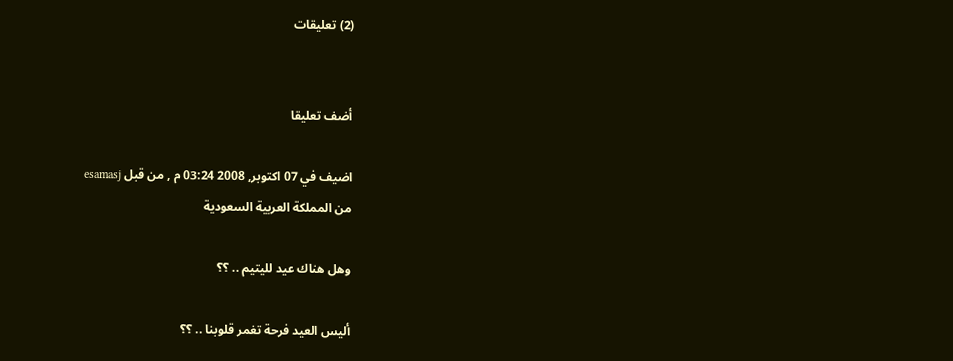(2) تعليقات


أضف تعليقا

اضيف في 07 اكتوبر, 2008 03:24 م , من قبل esamasj
من المملكة العربية السعودية

وهل هناك عيد لليتيم .. ؟؟

أليس العيد فرحة تغمر قلوبنا .. ؟؟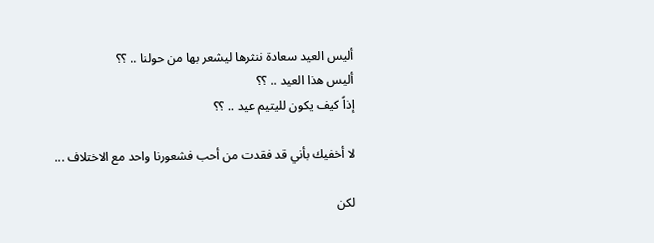أليس العيد سعادة ننثرها ليشعر بها من حولنا .. ؟؟
أليس هذا العيد .. ؟؟
إذاً كيف يكون لليتيم عيد .. ؟؟

لا أخفيك بأني قد فقدت من أحب فشعورنا واحد مع الاختلاف ...

لكن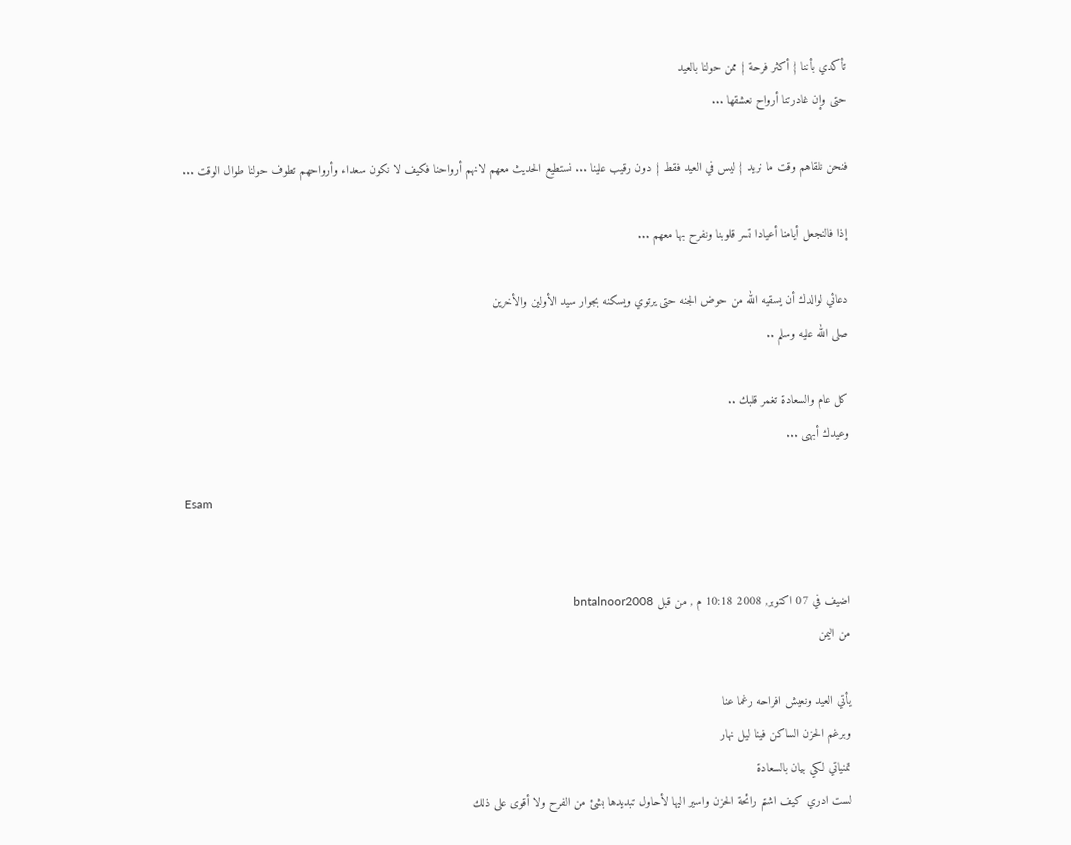تأكدي بأننا { أكثر فرحة } ممن حولنا بالعيد
حتى وإن غادرتنا أرواح نعشقها ...

فنحن نلقاهم وقت ما نريد { ليس في العيد فقط } دون رقيب علينا ... نستطيع الحديث معهم لانهم أرواحنا فكيف لا نكون سعداء وأرواحهم تطوف حولنا طوال الوقت ...

إذا فالنجعل أيامنا أعيادا تسر قلوبنا ونفرح بها معهم ...

دعائي لوالدك أن يسقيه الله من حوض الجنه حتى يرتوي ويسكنه بجوار سيد الأولين والأخرين
صلى الله عليه وسلم ..

كل عام والسعادة تغمر قلبك ..
وعيدك أبهى ...

Esam


اضيف في 07 اكتوبر, 2008 10:18 م , من قبل bntalnoor2008
من اليمن

يأتي العيد ونعيش افراحه رغما عنا
وبرغم الحزن الساكن فينا ليل نهار
تمنياتي لكي بيان بالسعادة
لست ادري كيف اشتم رائحة الحزن واسير اليها لأحاول تبديدها بشئ من الفرح ولا أقوى على ذلك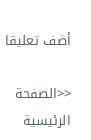أضف تعليقا

<<الصفحة الرئيسية